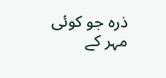ذرہ جو کوئی مہر کے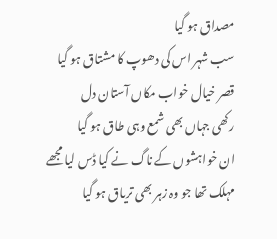مصداق ہو گیا
سب شہر اس کی دھوپ کا مشتاق ہو گیا
قصر خیال خواب مکاں آستان دل
رکھی جہاں بھی شمع وہی طاق ہو گیا
ان خواہشوں کے ناگ نے کیا ڈس لیا مجھے
مہلک تھا جو وہ زہر بھی تریاق ہو گیا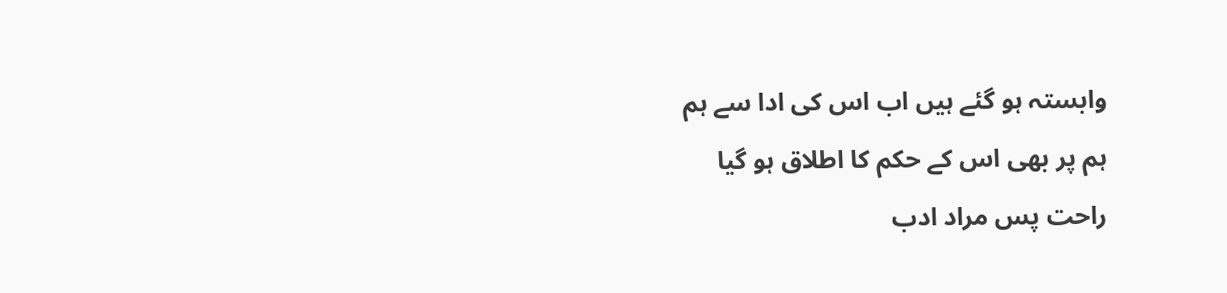وابستہ ہو گئے ہیں اب اس کی ادا سے ہم
ہم پر بھی اس کے حکم کا اطلاق ہو گیا
راحت پس مراد ادب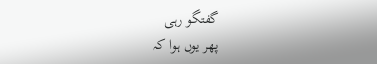گفتگو رہی
پھر یوں ہوا کہ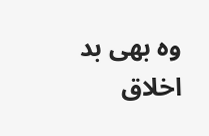وہ بھی بد اخلاق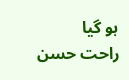ہو گیا
راحت حسن